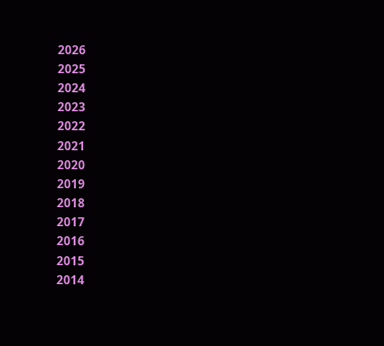2026
2025
2024
2023
2022
2021
2020
2019
2018
2017
2016
2015
2014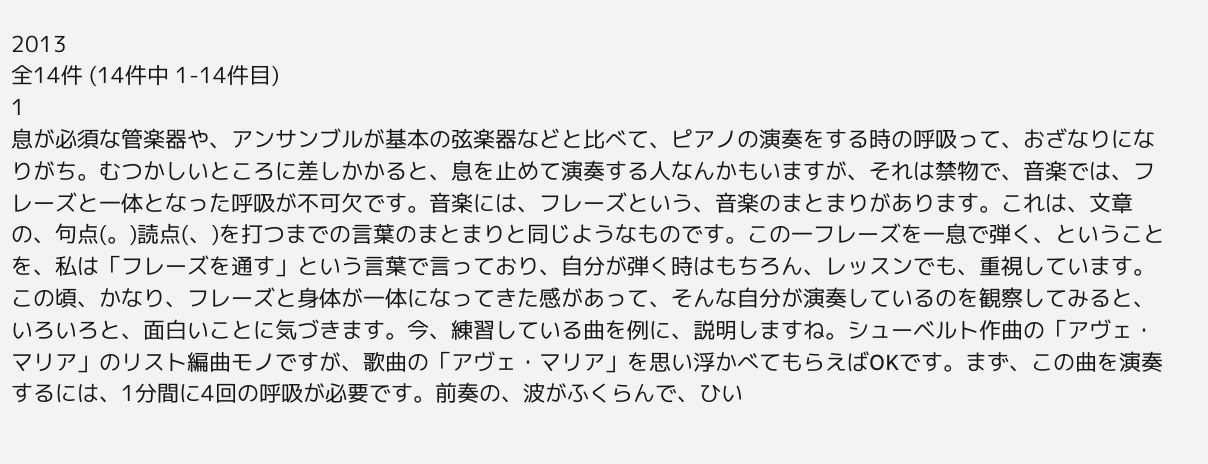2013
全14件 (14件中 1-14件目)
1
息が必須な管楽器や、アンサンブルが基本の弦楽器などと比べて、ピアノの演奏をする時の呼吸って、おざなりになりがち。むつかしいところに差しかかると、息を止めて演奏する人なんかもいますが、それは禁物で、音楽では、フレーズと一体となった呼吸が不可欠です。音楽には、フレーズという、音楽のまとまりがあります。これは、文章の、句点(。)読点(、)を打つまでの言葉のまとまりと同じようなものです。この一フレーズを一息で弾く、ということを、私は「フレーズを通す」という言葉で言っており、自分が弾く時はもちろん、レッスンでも、重視しています。この頃、かなり、フレーズと身体が一体になってきた感があって、そんな自分が演奏しているのを観察してみると、いろいろと、面白いことに気づきます。今、練習している曲を例に、説明しますね。シューベルト作曲の「アヴェ・マリア」のリスト編曲モノですが、歌曲の「アヴェ・マリア」を思い浮かべてもらえばOKです。まず、この曲を演奏するには、1分間に4回の呼吸が必要です。前奏の、波がふくらんで、ひい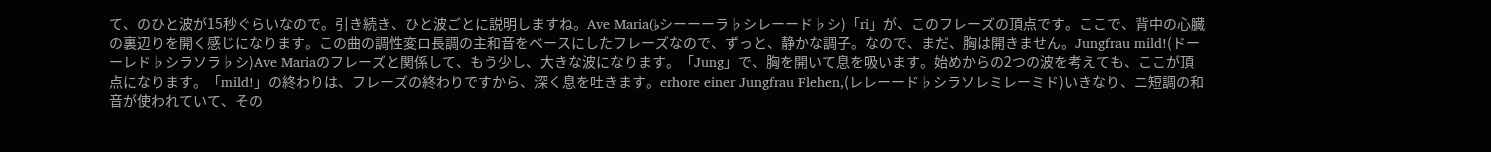て、のひと波が15秒ぐらいなので。引き続き、ひと波ごとに説明しますね。Ave Maria(♭シーーーラ♭シレーード♭シ)「ri」が、このフレーズの頂点です。ここで、背中の心臓の裏辺りを開く感じになります。この曲の調性変ロ長調の主和音をベースにしたフレーズなので、ずっと、静かな調子。なので、まだ、胸は開きません。Jungfrau mild!(ドーーレド♭シラソラ♭シ)Ave Mariaのフレーズと関係して、もう少し、大きな波になります。「Jung」で、胸を開いて息を吸います。始めからの2つの波を考えても、ここが頂点になります。「mild!」の終わりは、フレーズの終わりですから、深く息を吐きます。erhore einer Jungfrau Flehen,(レレーード♭シラソレミレーミド)いきなり、ニ短調の和音が使われていて、その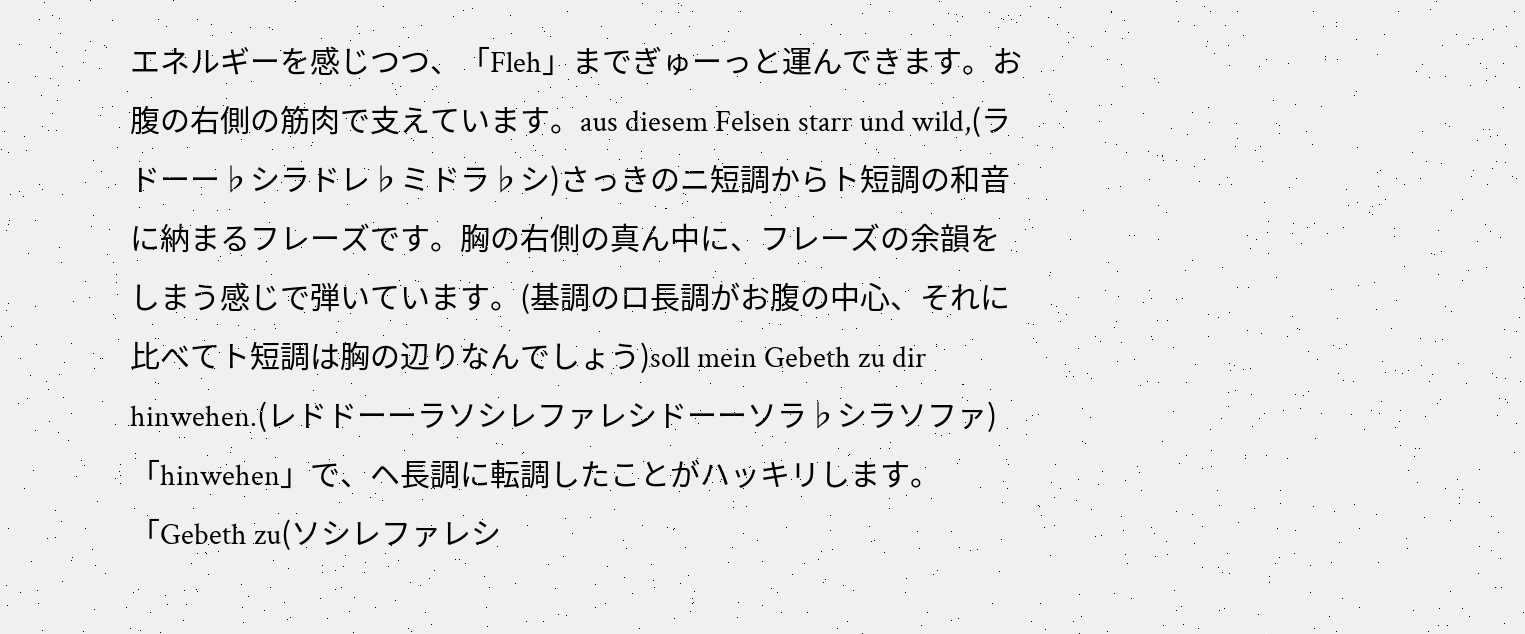エネルギーを感じつつ、「Fleh」までぎゅーっと運んできます。お腹の右側の筋肉で支えています。aus diesem Felsen starr und wild,(ラドーー♭シラドレ♭ミドラ♭シ)さっきのニ短調からト短調の和音に納まるフレーズです。胸の右側の真ん中に、フレーズの余韻をしまう感じで弾いています。(基調のロ長調がお腹の中心、それに比べてト短調は胸の辺りなんでしょう)soll mein Gebeth zu dir hinwehen.(レドドーーラソシレファレシドーーソラ♭シラソファ)「hinwehen」で、ヘ長調に転調したことがハッキリします。「Gebeth zu(ソシレファレシ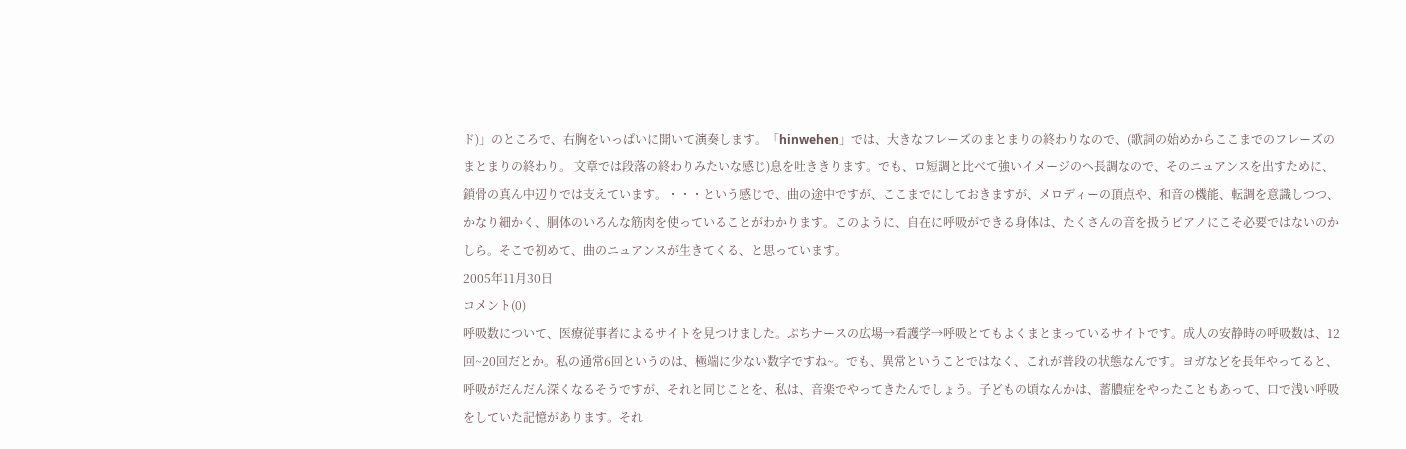ド)」のところで、右胸をいっぱいに開いて演奏します。「hinwehen」では、大きなフレーズのまとまりの終わりなので、(歌詞の始めからここまでのフレーズのまとまりの終わり。 文章では段落の終わりみたいな感じ)息を吐ききります。でも、ロ短調と比べて強いイメージのヘ長調なので、そのニュアンスを出すために、鎖骨の真ん中辺りでは支えています。・・・という感じで、曲の途中ですが、ここまでにしておきますが、メロディーの頂点や、和音の機能、転調を意識しつつ、かなり細かく、胴体のいろんな筋肉を使っていることがわかります。このように、自在に呼吸ができる身体は、たくさんの音を扱うピアノにこそ必要ではないのかしら。そこで初めて、曲のニュアンスが生きてくる、と思っています。
2005年11月30日
コメント(0)
呼吸数について、医療従事者によるサイトを見つけました。ぷちナースの広場→看護学→呼吸とてもよくまとまっているサイトです。成人の安静時の呼吸数は、12回~20回だとか。私の通常6回というのは、極端に少ない数字ですね~。でも、異常ということではなく、これが普段の状態なんです。ヨガなどを長年やってると、呼吸がだんだん深くなるそうですが、それと同じことを、私は、音楽でやってきたんでしょう。子どもの頃なんかは、蓄膿症をやったこともあって、口で浅い呼吸をしていた記憶があります。それ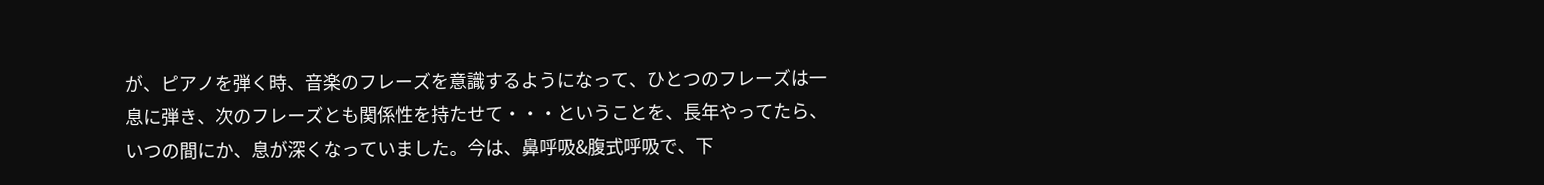が、ピアノを弾く時、音楽のフレーズを意識するようになって、ひとつのフレーズは一息に弾き、次のフレーズとも関係性を持たせて・・・ということを、長年やってたら、いつの間にか、息が深くなっていました。今は、鼻呼吸&腹式呼吸で、下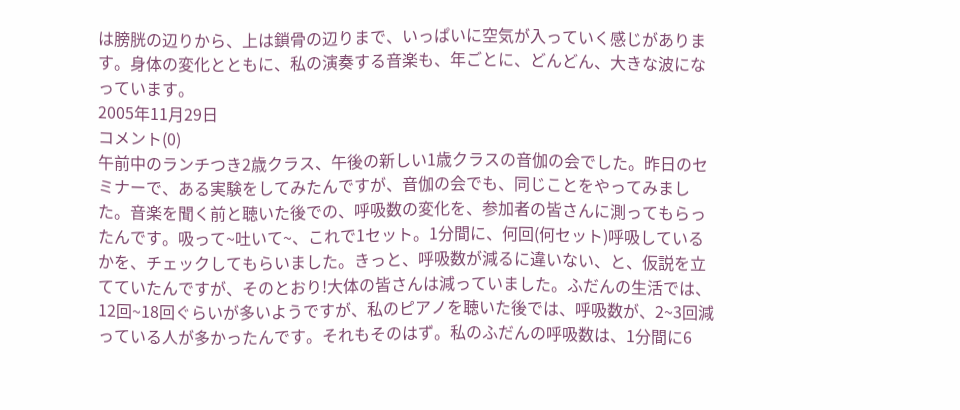は膀胱の辺りから、上は鎖骨の辺りまで、いっぱいに空気が入っていく感じがあります。身体の変化とともに、私の演奏する音楽も、年ごとに、どんどん、大きな波になっています。
2005年11月29日
コメント(0)
午前中のランチつき2歳クラス、午後の新しい1歳クラスの音伽の会でした。昨日のセミナーで、ある実験をしてみたんですが、音伽の会でも、同じことをやってみました。音楽を聞く前と聴いた後での、呼吸数の変化を、参加者の皆さんに測ってもらったんです。吸って~吐いて~、これで1セット。1分間に、何回(何セット)呼吸しているかを、チェックしてもらいました。きっと、呼吸数が減るに違いない、と、仮説を立てていたんですが、そのとおり!大体の皆さんは減っていました。ふだんの生活では、12回~18回ぐらいが多いようですが、私のピアノを聴いた後では、呼吸数が、2~3回減っている人が多かったんです。それもそのはず。私のふだんの呼吸数は、1分間に6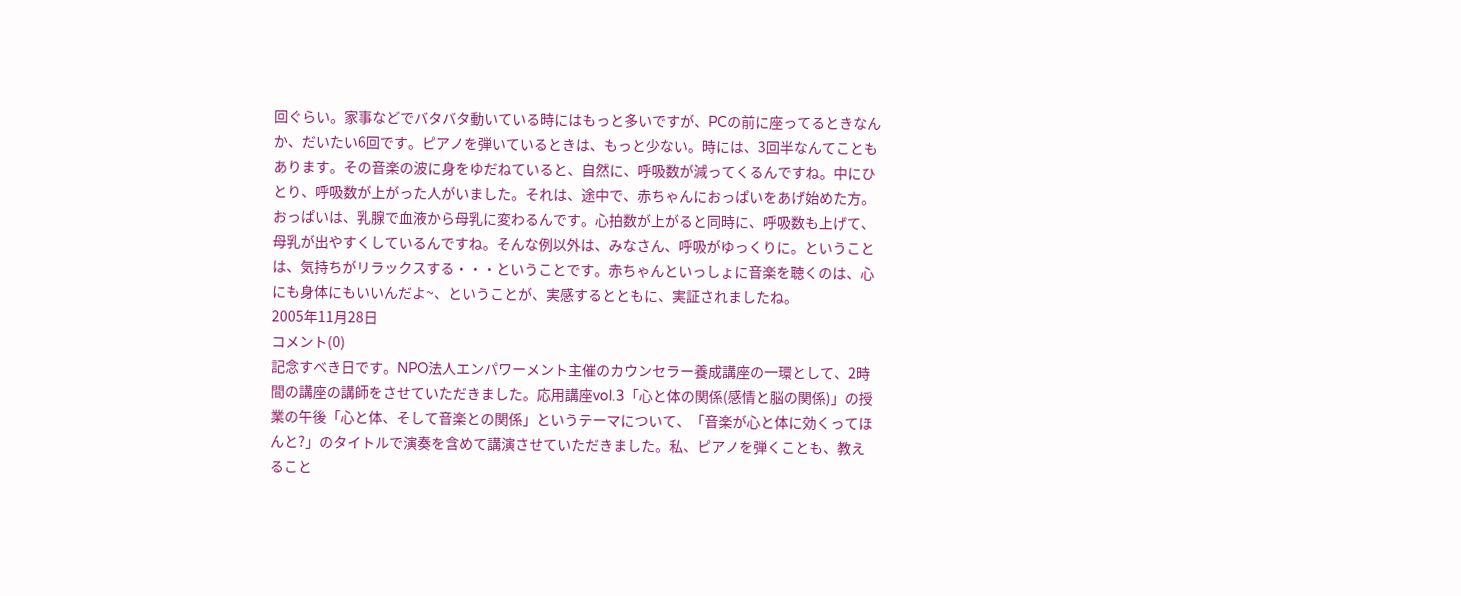回ぐらい。家事などでバタバタ動いている時にはもっと多いですが、PCの前に座ってるときなんか、だいたい6回です。ピアノを弾いているときは、もっと少ない。時には、3回半なんてこともあります。その音楽の波に身をゆだねていると、自然に、呼吸数が減ってくるんですね。中にひとり、呼吸数が上がった人がいました。それは、途中で、赤ちゃんにおっぱいをあげ始めた方。おっぱいは、乳腺で血液から母乳に変わるんです。心拍数が上がると同時に、呼吸数も上げて、母乳が出やすくしているんですね。そんな例以外は、みなさん、呼吸がゆっくりに。ということは、気持ちがリラックスする・・・ということです。赤ちゃんといっしょに音楽を聴くのは、心にも身体にもいいんだよ~、ということが、実感するとともに、実証されましたね。
2005年11月28日
コメント(0)
記念すべき日です。NPO法人エンパワーメント主催のカウンセラー養成講座の一環として、2時間の講座の講師をさせていただきました。応用講座vol.3「心と体の関係(感情と脳の関係)」の授業の午後「心と体、そして音楽との関係」というテーマについて、「音楽が心と体に効くってほんと?」のタイトルで演奏を含めて講演させていただきました。私、ピアノを弾くことも、教えること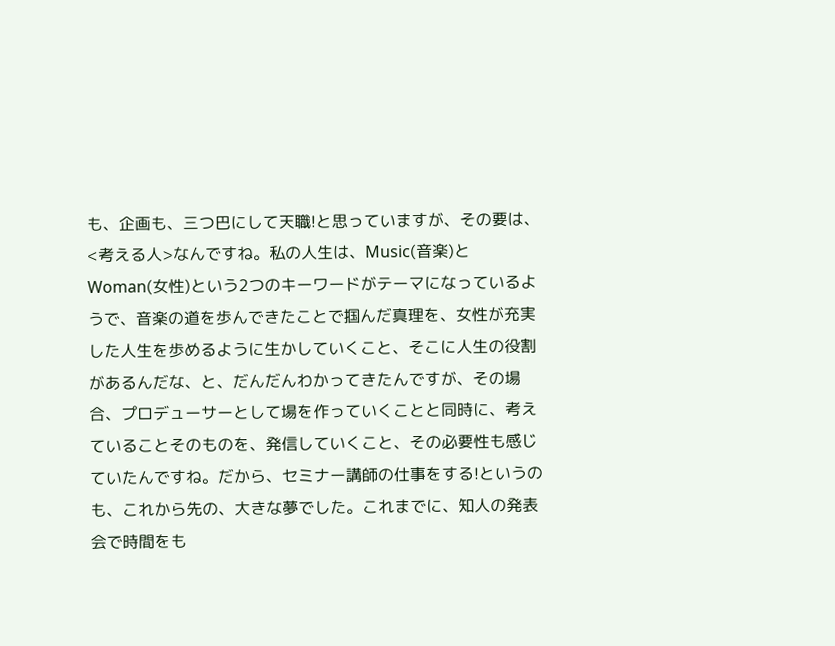も、企画も、三つ巴にして天職!と思っていますが、その要は、<考える人>なんですね。私の人生は、Music(音楽)とWoman(女性)という2つのキーワードがテーマになっているようで、音楽の道を歩んできたことで掴んだ真理を、女性が充実した人生を歩めるように生かしていくこと、そこに人生の役割があるんだな、と、だんだんわかってきたんですが、その場合、プロデューサーとして場を作っていくことと同時に、考えていることそのものを、発信していくこと、その必要性も感じていたんですね。だから、セミナー講師の仕事をする!というのも、これから先の、大きな夢でした。これまでに、知人の発表会で時間をも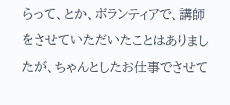らって、とか、ボランティアで、講師をさせていただいたことはありましたが、ちゃんとしたお仕事でさせて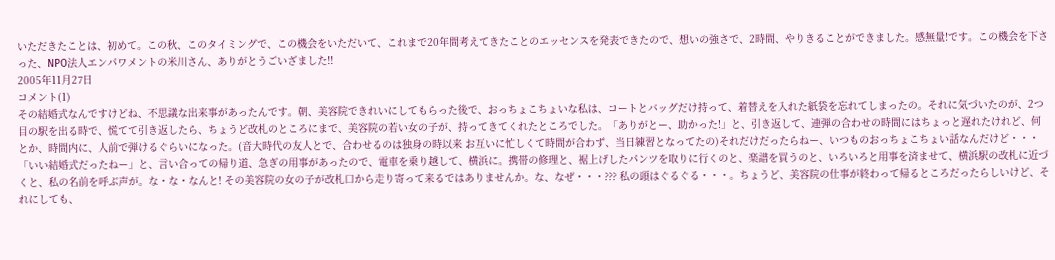いただきたことは、初めて。この秋、このタイミングで、この機会をいただいて、これまで20年間考えてきたことのエッセンスを発表できたので、想いの強さで、2時間、やりきることができました。感無量!です。この機会を下さった、NPO法人エンパワメントの米川さん、ありがとうごいざました!!
2005年11月27日
コメント(1)
その結婚式なんですけどね、不思議な出来事があったんです。朝、美容院できれいにしてもらった後で、おっちょこちょいな私は、コートとバッグだけ持って、着替えを入れた紙袋を忘れてしまったの。それに気づいたのが、2つ目の駅を出る時で、慌てて引き返したら、ちょうど改札のところにまで、美容院の若い女の子が、持ってきてくれたところでした。「ありがとー、助かった!」と、引き返して、連弾の合わせの時間にはちょっと遅れたけれど、何とか、時間内に、人前で弾けるぐらいになった。(音大時代の友人とで、合わせるのは独身の時以来 お互いに忙しくて時間が合わず、当日練習となってたの)それだけだったらねー、いつものおっちょこちょい話なんだけど・・・「いい結婚式だったねー」と、言い合っての帰り道、急ぎの用事があったので、電車を乗り越して、横浜に。携帯の修理と、裾上げしたパンツを取りに行くのと、楽譜を買うのと、いろいろと用事を済ませて、横浜駅の改札に近づくと、私の名前を呼ぶ声が。な・な・なんと! その美容院の女の子が改札口から走り寄って来るではありませんか。な、なぜ・・・??? 私の頭はぐるぐる・・・。ちょうど、美容院の仕事が終わって帰るところだったらしいけど、それにしても、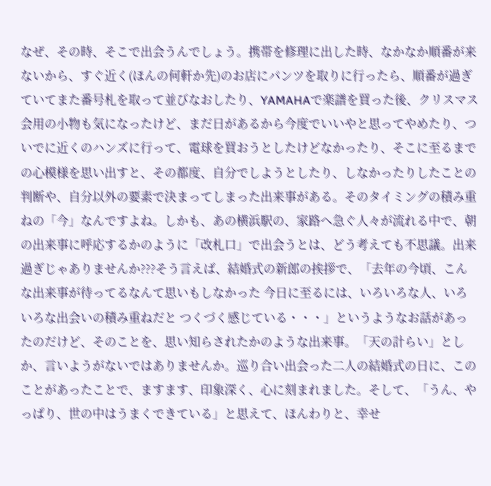なぜ、その時、そこで出会うんでしょう。携帯を修理に出した時、なかなか順番が来ないから、すぐ近く(ほんの何軒か先)のお店にパンツを取りに行ったら、順番が過ぎていてまた番号札を取って並びなおしたり、YAMAHAで楽譜を買った後、クリスマス会用の小物も気になったけど、まだ日があるから今度でいいやと思ってやめたり、ついでに近くのハンズに行って、電球を買おうとしたけどなかったり、そこに至るまでの心模様を思い出すと、その都度、自分でしようとしたり、しなかったりしたことの判断や、自分以外の要素で決まってしまった出来事がある。そのタイミングの積み重ねの「今」なんですよね。しかも、あの横浜駅の、家路へ急ぐ人々が流れる中で、朝の出来事に呼応するかのように「改札口」で出会うとは、どう考えても不思議。出来過ぎじゃありませんか???そう言えば、結婚式の新郎の挨拶で、「去年の今頃、こんな出来事が待ってるなんて思いもしなかった 今日に至るには、いろいろな人、いろいろな出会いの積み重ねだと つくづく感じている・・・」というようなお話があったのだけど、そのことを、思い知らされたかのような出来事。「天の計らい」としか、言いようがないではありませんか。巡り合い出会った二人の結婚式の日に、このことがあったことで、ますます、印象深く、心に刻まれました。そして、「うん、やっぱり、世の中はうまくできている」と思えて、ほんわりと、幸せ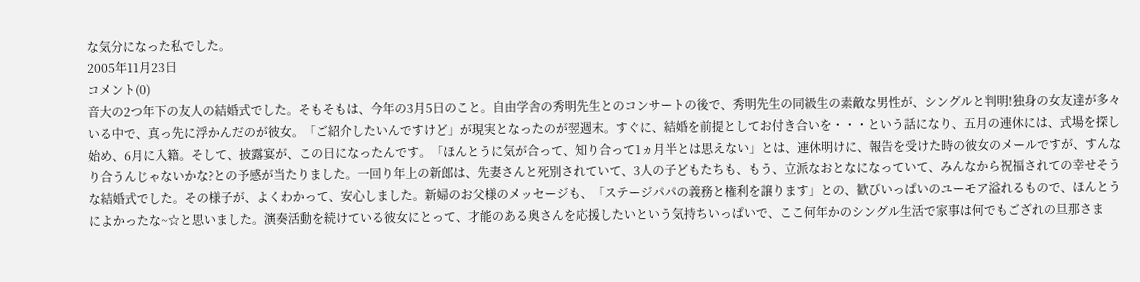な気分になった私でした。
2005年11月23日
コメント(0)
音大の2つ年下の友人の結婚式でした。そもそもは、今年の3月5日のこと。自由学舎の秀明先生とのコンサートの後で、秀明先生の同級生の素敵な男性が、シングルと判明!独身の女友達が多々いる中で、真っ先に浮かんだのが彼女。「ご紹介したいんですけど」が現実となったのが翌週末。すぐに、結婚を前提としてお付き合いを・・・という話になり、五月の連休には、式場を探し始め、6月に入籍。そして、披露宴が、この日になったんです。「ほんとうに気が合って、知り合って1ヵ月半とは思えない」とは、連休明けに、報告を受けた時の彼女のメールですが、すんなり合うんじゃないかな?との予感が当たりました。一回り年上の新郎は、先妻さんと死別されていて、3人の子どもたちも、もう、立派なおとなになっていて、みんなから祝福されての幸せそうな結婚式でした。その様子が、よくわかって、安心しました。新婦のお父様のメッセージも、「ステージパパの義務と権利を譲ります」との、歓びいっぱいのユーモア溢れるもので、ほんとうによかったな~☆と思いました。演奏活動を続けている彼女にとって、才能のある奥さんを応援したいという気持ちいっぱいで、ここ何年かのシングル生活で家事は何でもござれの旦那さま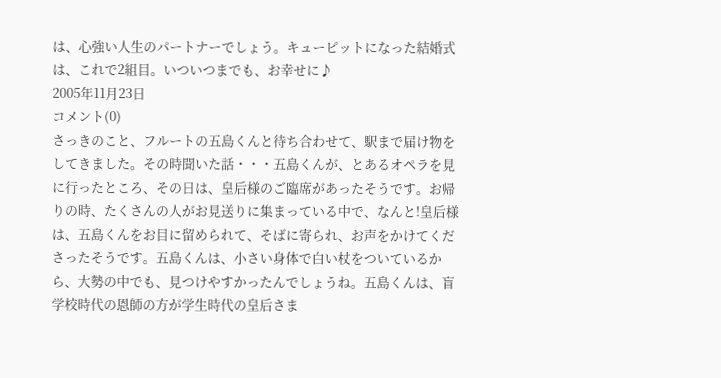は、心強い人生のパートナーでしょう。キューピットになった結婚式は、これで2組目。いついつまでも、お幸せに♪
2005年11月23日
コメント(0)
さっきのこと、フルートの五島くんと待ち合わせて、駅まで届け物をしてきました。その時聞いた話・・・五島くんが、とあるオペラを見に行ったところ、その日は、皇后様のご臨席があったそうです。お帰りの時、たくさんの人がお見送りに集まっている中で、なんと!皇后様は、五島くんをお目に留められて、そばに寄られ、お声をかけてくださったそうです。五島くんは、小さい身体で白い杖をついているから、大勢の中でも、見つけやすかったんでしょうね。五島くんは、盲学校時代の恩師の方が学生時代の皇后さま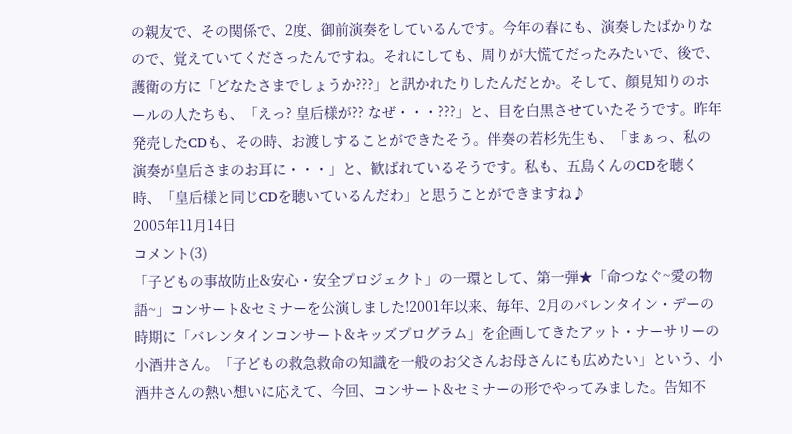の親友で、その関係で、2度、御前演奏をしているんです。今年の春にも、演奏したばかりなので、覚えていてくださったんですね。それにしても、周りが大慌てだったみたいで、後で、護衛の方に「どなたさまでしょうか???」と訊かれたりしたんだとか。そして、顔見知りのホールの人たちも、「えっ? 皇后様が?? なぜ・・・???」と、目を白黒させていたそうです。昨年発売したCDも、その時、お渡しすることができたそう。伴奏の若杉先生も、「まぁっ、私の演奏が皇后さまのお耳に・・・」と、歓ばれているそうです。私も、五島くんのCDを聴く時、「皇后様と同じCDを聴いているんだわ」と思うことができますね♪
2005年11月14日
コメント(3)
「子どもの事故防止&安心・安全プロジェクト」の一環として、第一弾★「命つなぐ~愛の物語~」コンサート&セミナーを公演しました!2001年以来、毎年、2月のバレンタイン・デーの時期に「バレンタインコンサート&キッズプログラム」を企画してきたアット・ナーサリーの小酒井さん。「子どもの救急救命の知識を一般のお父さんお母さんにも広めたい」という、小酒井さんの熱い想いに応えて、今回、コンサート&セミナーの形でやってみました。告知不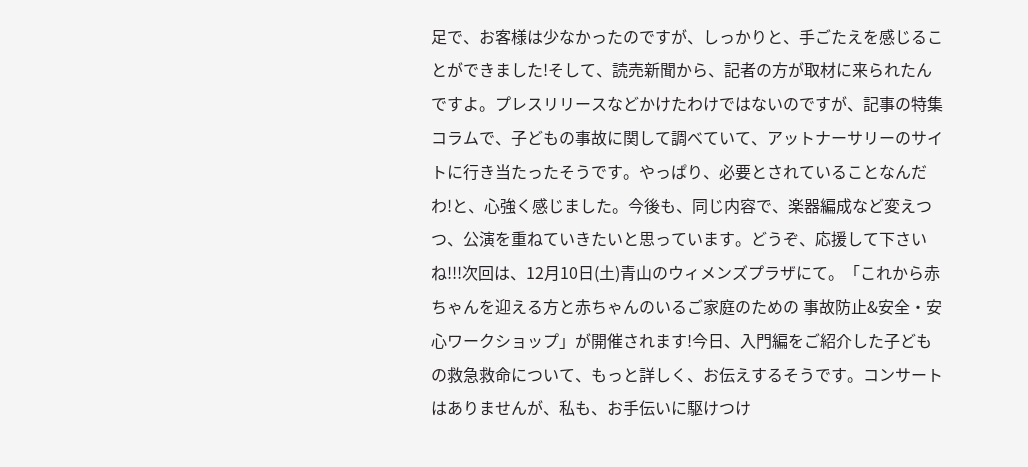足で、お客様は少なかったのですが、しっかりと、手ごたえを感じることができました!そして、読売新聞から、記者の方が取材に来られたんですよ。プレスリリースなどかけたわけではないのですが、記事の特集コラムで、子どもの事故に関して調べていて、アットナーサリーのサイトに行き当たったそうです。やっぱり、必要とされていることなんだわ!と、心強く感じました。今後も、同じ内容で、楽器編成など変えつつ、公演を重ねていきたいと思っています。どうぞ、応援して下さいね!!!次回は、12月10日(土)青山のウィメンズプラザにて。「これから赤ちゃんを迎える方と赤ちゃんのいるご家庭のための 事故防止&安全・安心ワークショップ」が開催されます!今日、入門編をご紹介した子どもの救急救命について、もっと詳しく、お伝えするそうです。コンサートはありませんが、私も、お手伝いに駆けつけ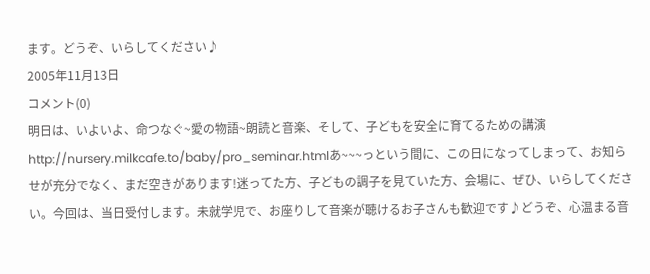ます。どうぞ、いらしてください♪
2005年11月13日
コメント(0)
明日は、いよいよ、命つなぐ~愛の物語~朗読と音楽、そして、子どもを安全に育てるための講演http://nursery.milkcafe.to/baby/pro_seminar.htmlあ~~~っという間に、この日になってしまって、お知らせが充分でなく、まだ空きがあります!迷ってた方、子どもの調子を見ていた方、会場に、ぜひ、いらしてください。今回は、当日受付します。未就学児で、お座りして音楽が聴けるお子さんも歓迎です♪どうぞ、心温まる音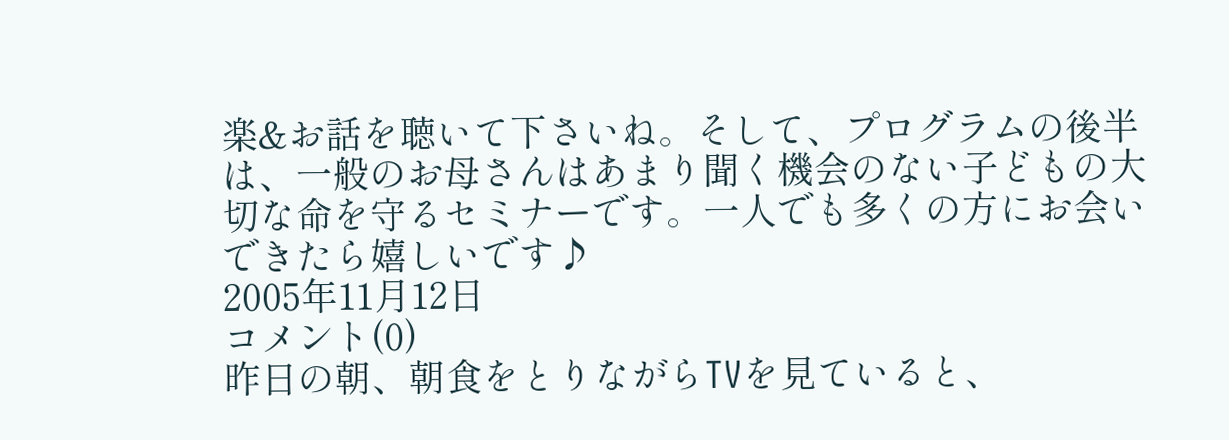楽&お話を聴いて下さいね。そして、プログラムの後半は、一般のお母さんはあまり聞く機会のない子どもの大切な命を守るセミナーです。一人でも多くの方にお会いできたら嬉しいです♪
2005年11月12日
コメント(0)
昨日の朝、朝食をとりながらTVを見ていると、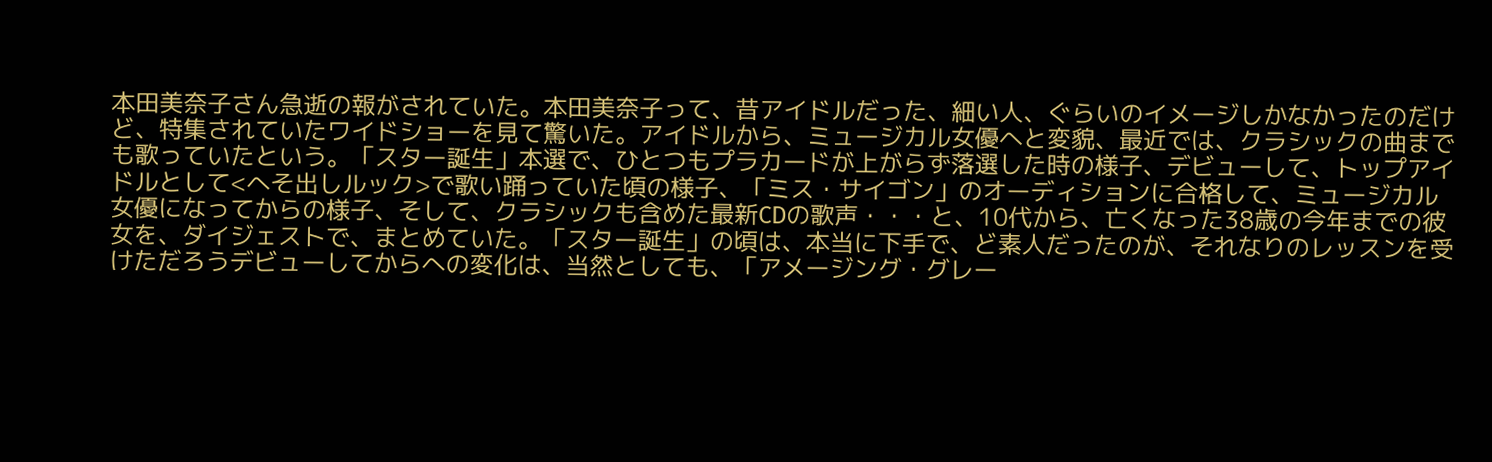本田美奈子さん急逝の報がされていた。本田美奈子って、昔アイドルだった、細い人、ぐらいのイメージしかなかったのだけど、特集されていたワイドショーを見て驚いた。アイドルから、ミュージカル女優へと変貌、最近では、クラシックの曲までも歌っていたという。「スター誕生」本選で、ひとつもプラカードが上がらず落選した時の様子、デビューして、トップアイドルとして<へそ出しルック>で歌い踊っていた頃の様子、「ミス・サイゴン」のオーディションに合格して、ミュージカル女優になってからの様子、そして、クラシックも含めた最新CDの歌声・・・と、10代から、亡くなった38歳の今年までの彼女を、ダイジェストで、まとめていた。「スター誕生」の頃は、本当に下手で、ど素人だったのが、それなりのレッスンを受けただろうデビューしてからへの変化は、当然としても、「アメージング・グレー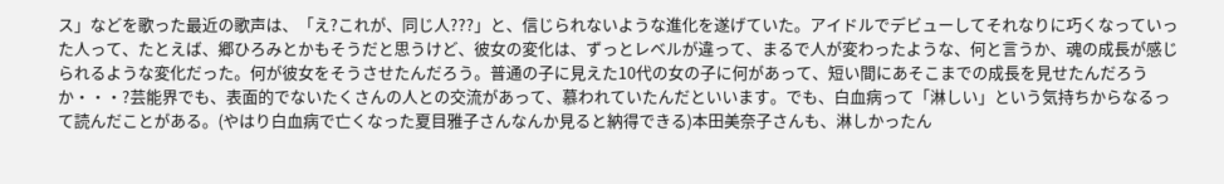ス」などを歌った最近の歌声は、「え?これが、同じ人???」と、信じられないような進化を遂げていた。アイドルでデビューしてそれなりに巧くなっていった人って、たとえば、郷ひろみとかもそうだと思うけど、彼女の変化は、ずっとレベルが違って、まるで人が変わったような、何と言うか、魂の成長が感じられるような変化だった。何が彼女をそうさせたんだろう。普通の子に見えた10代の女の子に何があって、短い間にあそこまでの成長を見せたんだろうか・・・?芸能界でも、表面的でないたくさんの人との交流があって、慕われていたんだといいます。でも、白血病って「淋しい」という気持ちからなるって読んだことがある。(やはり白血病で亡くなった夏目雅子さんなんか見ると納得できる)本田美奈子さんも、淋しかったん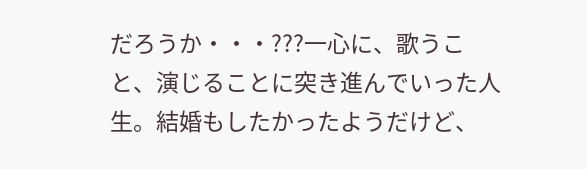だろうか・・・???一心に、歌うこと、演じることに突き進んでいった人生。結婚もしたかったようだけど、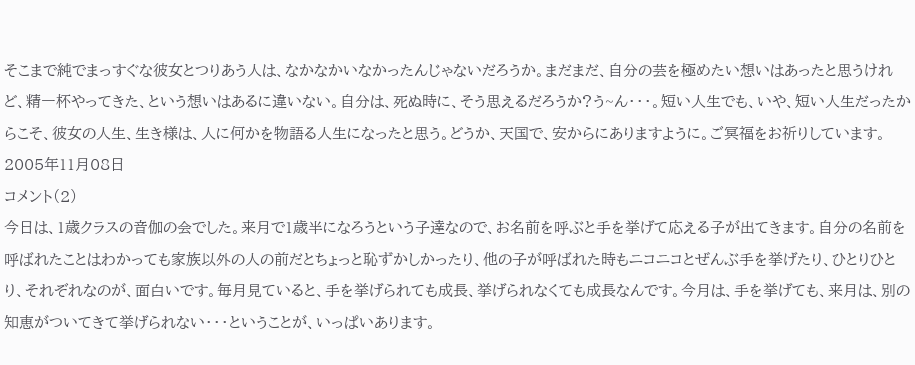そこまで純でまっすぐな彼女とつりあう人は、なかなかいなかったんじゃないだろうか。まだまだ、自分の芸を極めたい想いはあったと思うけれど、精一杯やってきた、という想いはあるに違いない。自分は、死ぬ時に、そう思えるだろうか?う~ん・・・。短い人生でも、いや、短い人生だったからこそ、彼女の人生、生き様は、人に何かを物語る人生になったと思う。どうか、天国で、安からにありますように。ご冥福をお祈りしています。
2005年11月08日
コメント(2)
今日は、1歳クラスの音伽の会でした。来月で1歳半になろうという子達なので、お名前を呼ぶと手を挙げて応える子が出てきます。自分の名前を呼ばれたことはわかっても家族以外の人の前だとちょっと恥ずかしかったり、他の子が呼ばれた時もニコニコとぜんぶ手を挙げたり、ひとりひとり、それぞれなのが、面白いです。毎月見ていると、手を挙げられても成長、挙げられなくても成長なんです。今月は、手を挙げても、来月は、別の知恵がついてきて挙げられない・・・ということが、いっぱいあります。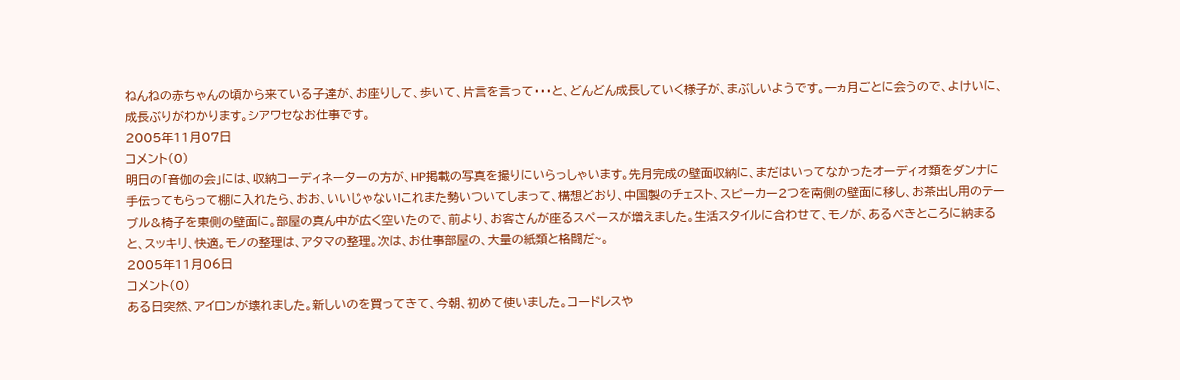ねんねの赤ちゃんの頃から来ている子達が、お座りして、歩いて、片言を言って・・・と、どんどん成長していく様子が、まぶしいようです。一ヵ月ごとに会うので、よけいに、成長ぶりがわかります。シアワセなお仕事です。
2005年11月07日
コメント(0)
明日の「音伽の会」には、収納コーディネーターの方が、HP掲載の写真を撮りにいらっしゃいます。先月完成の壁面収納に、まだはいってなかったオーディオ類をダンナに手伝ってもらって棚に入れたら、おお、いいじゃない!これまた勢いついてしまって、構想どおり、中国製のチェスト、スピーカー2つを南側の壁面に移し、お茶出し用のテーブル&椅子を東側の壁面に。部屋の真ん中が広く空いたので、前より、お客さんが座るスペースが増えました。生活スタイルに合わせて、モノが、あるべきところに納まると、スッキリ、快適。モノの整理は、アタマの整理。次は、お仕事部屋の、大量の紙類と格闘だ~。
2005年11月06日
コメント(0)
ある日突然、アイロンが壊れました。新しいのを買ってきて、今朝、初めて使いました。コードレスや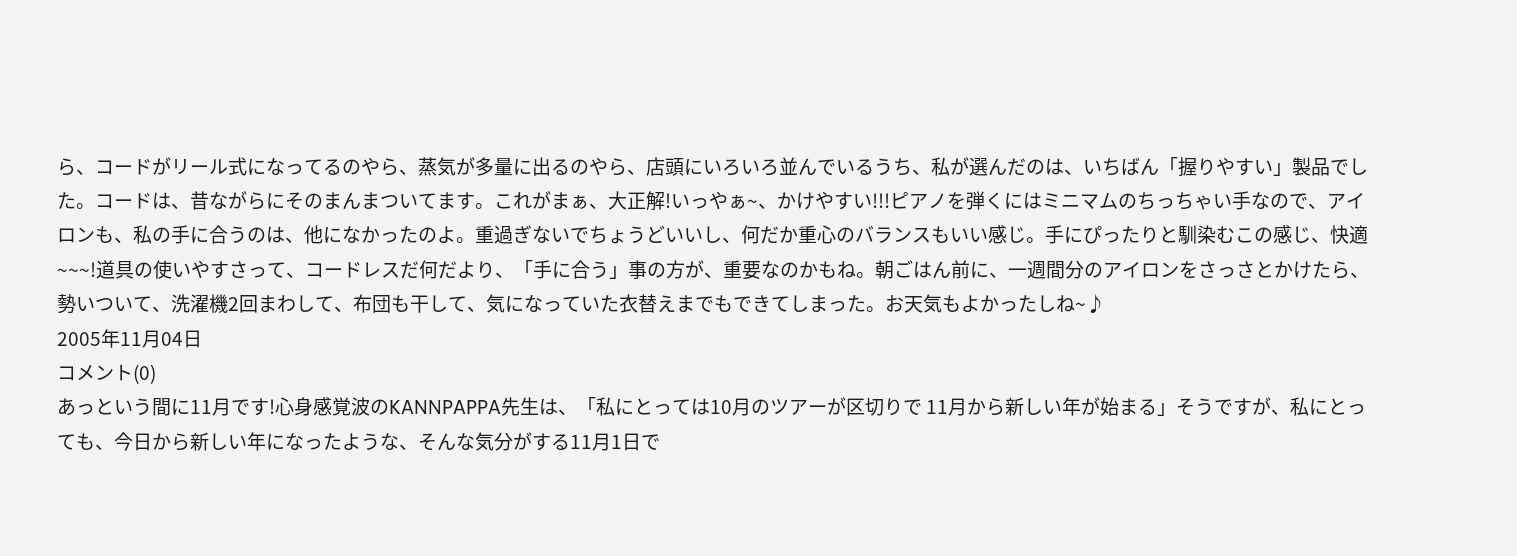ら、コードがリール式になってるのやら、蒸気が多量に出るのやら、店頭にいろいろ並んでいるうち、私が選んだのは、いちばん「握りやすい」製品でした。コードは、昔ながらにそのまんまついてます。これがまぁ、大正解!いっやぁ~、かけやすい!!!ピアノを弾くにはミニマムのちっちゃい手なので、アイロンも、私の手に合うのは、他になかったのよ。重過ぎないでちょうどいいし、何だか重心のバランスもいい感じ。手にぴったりと馴染むこの感じ、快適~~~!道具の使いやすさって、コードレスだ何だより、「手に合う」事の方が、重要なのかもね。朝ごはん前に、一週間分のアイロンをさっさとかけたら、勢いついて、洗濯機2回まわして、布団も干して、気になっていた衣替えまでもできてしまった。お天気もよかったしね~♪
2005年11月04日
コメント(0)
あっという間に11月です!心身感覚波のKANNPAPPA先生は、「私にとっては10月のツアーが区切りで 11月から新しい年が始まる」そうですが、私にとっても、今日から新しい年になったような、そんな気分がする11月1日で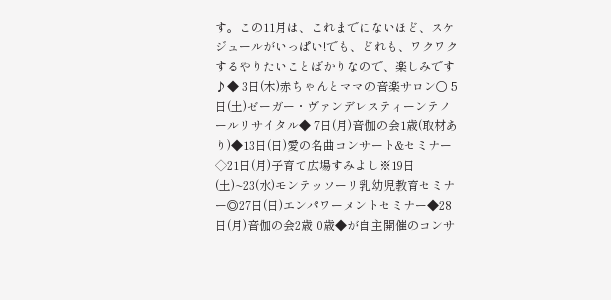す。この11月は、これまでにないほど、スケジュールがいっぱい!でも、どれも、ワクワクするやりたいことばかりなので、楽しみです♪◆ 3日(木)赤ちゃんとママの音楽サロン○ 5日(土)ゼーガー・ヴァンデレスティーンテノールリサイタル◆ 7日(月)音伽の会1歳(取材あり)◆13日(日)愛の名曲コンサート&セミナー◇21日(月)子育て広場すみよし※19日(土)~23(水)モンテッソーリ乳幼児教育セミナー◎27日(日)エンパワーメントセミナー◆28日(月)音伽の会2歳 0歳◆が自主開催のコンサ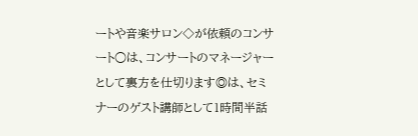ートや音楽サロン◇が依頼のコンサート○は、コンサートのマネージャーとして裏方を仕切ります◎は、セミナーのゲスト講師として1時間半話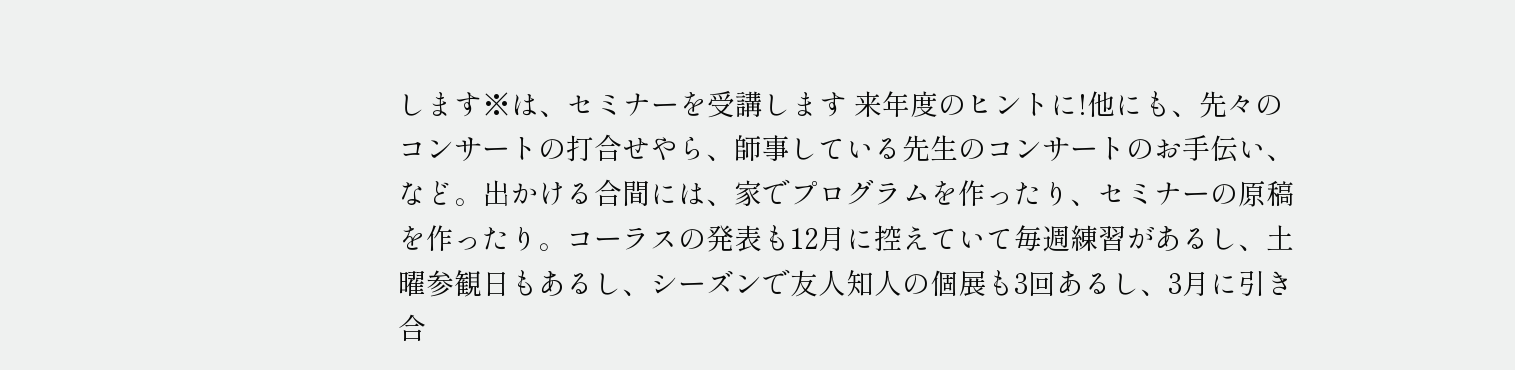します※は、セミナーを受講します 来年度のヒントに!他にも、先々のコンサートの打合せやら、師事している先生のコンサートのお手伝い、など。出かける合間には、家でプログラムを作ったり、セミナーの原稿を作ったり。コーラスの発表も12月に控えていて毎週練習があるし、土曜参観日もあるし、シーズンで友人知人の個展も3回あるし、3月に引き合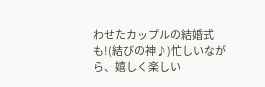わせたカップルの結婚式も!(結びの神♪)忙しいながら、嬉しく楽しい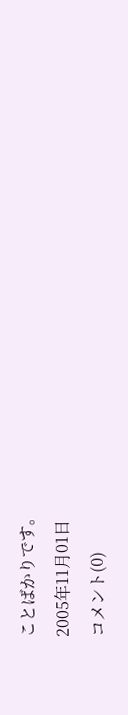ことばかりです。
2005年11月01日
コメント(0)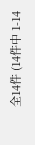全14件 (14件中 1-14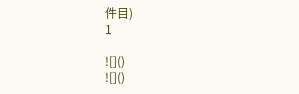件目)
1

![]()
![]()